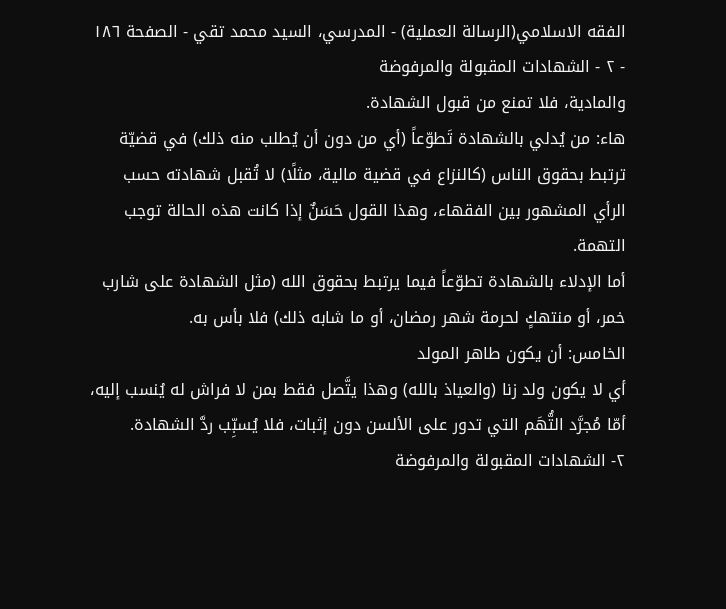الفقه الاسلامي(الرسالة العملية) - المدرسي، السيد محمد تقي - الصفحة ١٨٦ - ٢ - الشهادات المقبولة والمرفوضة
والمادية، فلا تمنع من قبول الشهادة.
هاء: من يُدلي بالشهادة تَطوّعاً (أي من دون أن يُطلب منه ذلك) في قضيّة ترتبط بحقوق الناس (كالنزاع في قضية مالية، مثلًا) لا تُقبل شهادته حسب الرأي المشهور بين الفقهاء، وهذا القول حَسَنٌ إذا كانت هذه الحالة توجب التهمة.
أما الإدلاء بالشهادة تطوّعاً فيما يرتبط بحقوق الله (مثل الشهادة على شارب خمر، أو منتهكٍ لحرمة شهر رمضان، أو ما شابه ذلك) فلا بأس به.
الخامس: أن يكون طاهر المولد
أي لا يكون ولد زنا (والعياذ بالله) وهذا يتَّصل فقط بمن لا فراش له يُنسب إليه، أمّا مُجرَّد التُّهَم التي تدور على الألسن دون إثبات، فلا يُسبِّب ردَّ الشهادة.
٢- الشهادات المقبولة والمرفوضة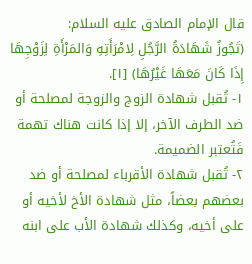قال الإمام الصادق عليه السلام:
(تَجُوزُ شَهَادَةُ الرَّجُلِ لِامْرَأَتِهِ وَالمَرْأَةِ لِزَوْجِهَا إِذَا كَانَ مَعَهَا غَيْرُهَا) [١].
١- تُقبل شهادة الزوج والزوجة لمصلحة أو ضد الطرف الآخر، إلا إذا كانت هناك تهمة فَتُعتبر الضميمة.
٢- تُقبل شهادة الأقرباء لمصلحة أو ضد بعضهم بعضاً، مثل شهادة الأخ لأخيه أو على أخيه، وكذلك شهادة الأب على ابنه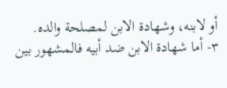أو لابنه، وشهادة الابن لمصلحة والده.
٣- أما شهادة الابن ضد أبيه فالمشهور بين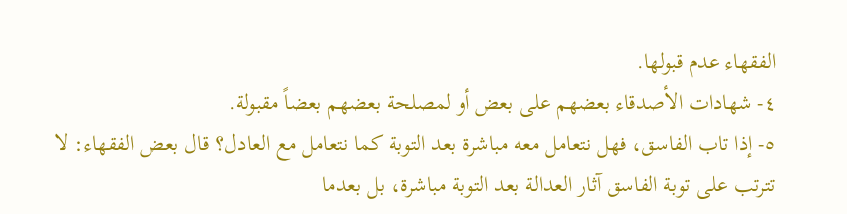الفقهاء عدم قبولها.
٤- شهادات الأصدقاء بعضهم على بعض أو لمصلحة بعضهم بعضاً مقبولة.
٥- إذا تاب الفاسق، فهل نتعامل معه مباشرة بعد التوبة كما نتعامل مع العادل؟ قال بعض الفقهاء: لا تترتب على توبة الفاسق آثار العدالة بعد التوبة مباشرة، بل بعدما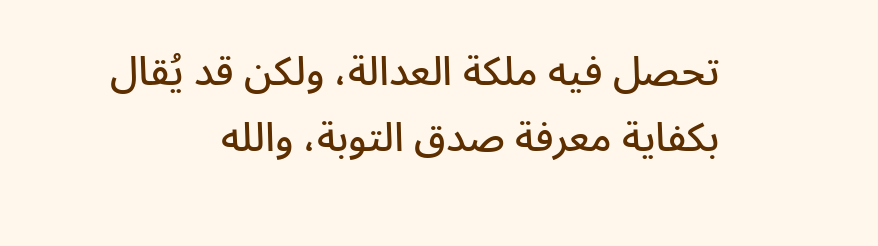تحصل فيه ملكة العدالة، ولكن قد يُقال بكفاية معرفة صدق التوبة، والله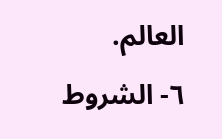العالم.
٦- الشروط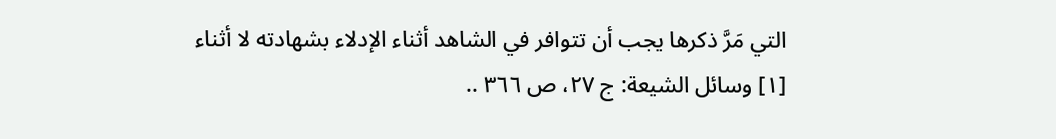التي مَرَّ ذكرها يجب أن تتوافر في الشاهد أثناء الإدلاء بشهادته لا أثناء
[١] وسائل الشيعة: ج ٢٧، ص ٣٦٦ ..